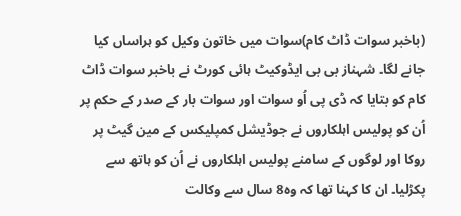(باخبر سوات ڈاٹ کام)سوات میں خاتون وکیل کو ہراساں کیا جانے لگا۔ شہناز بی بی ایڈوکیٹ ہائی کورٹ نے باخبر سوات ڈاٹ کام کو بتایا کہ ڈی پی اُو سوات اور سوات بار کے صدر کے حکم پر اُن کو پولیس اہلکاروں نے جوڈیشل کمپلیکس کے مین گیٹ پر روکا اور لوگوں کے سامنے پولیس اہلکاروں نے اُن کو ہاتھ سے پکڑلیا۔ ان کا کہنا تھا کہ وہ8 سال سے وکالت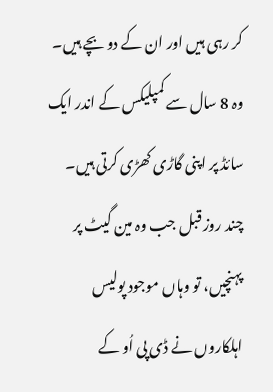کر رہی ہیں اور ان کے دو بچے ہیں۔ وہ 8 سال سے کمپلیکس کے اندر ایک سائڈ پر اپنی گاڑی کھڑی کرتی ہیں۔ چند روز قبل جب وہ مین گیٹ پر پہنچیں، تو وہاں موجود پولیس اہلکاروں نے ڈی پی اُو کے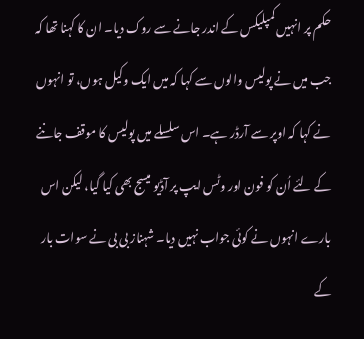حکم پر انہیں کمپلیکس کے اندر جانے سے روک دیا۔ ان کا کہنا تھا کہ جب میں نے پولیس والوں سے کہا کہ میں ایک وکیل ہوں، تو انہوں نے کہا کہ اوپر سے آرڈر ہے۔ اس سلسلے میں پولیس کا موقف جاننے کے لئے اُن کو فون اور وٹس ایپ پر آڈیو میسج بھی کیا گیا، لیکن اس بارے انہوں نے کوئی جواب نہیں دیا۔ شہناز بی بی نے سوات بار کے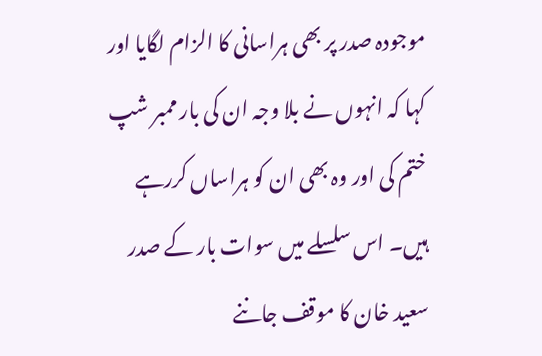موجودہ صدر پر بھی ہراسانی کا الزام لگایا اور کہا کہ انہوں نے بلا وجہ ان کی بار ممبر شپ ختم کی اور وہ بھی ان کو ہراساں کررہے ہیں۔ اس سلسلے میں سوات بار کے صدر سعید خان کا موقف جاننے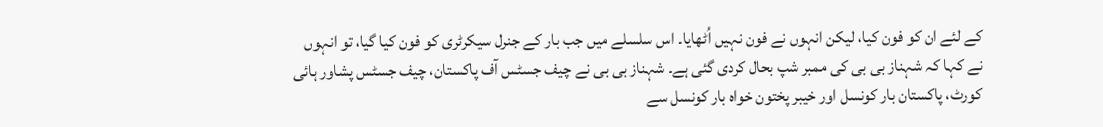کے لئے ان کو فون کیا، لیکن انہوں نے فون نہیں اُٹھایا۔ اس سلسلے میں جب بار کے جنرل سیکرٹری کو فون کیا گیا، تو انہوں نے کہا کہ شہناز بی بی کی ممبر شپ بحال کردی گئی ہے۔ شہناز بی بی نے چیف جسٹس آف پاکستان، چیف جسٹس پشاور ہائی کورٹ، پاکستان بار کونسل اور خیبر پختون خواہ بار کونسل سے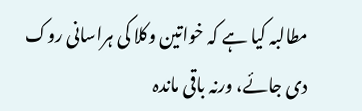مطالبہ کیا ہے کہ خواتین وکلا کی ہراسانی روک دی جائے، ورنہ باقی ماندہ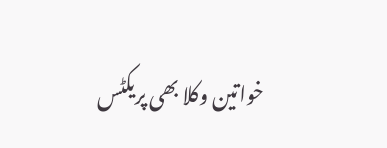خواتین وکلا بھی پریکٹس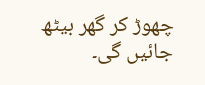چھوڑ کر گھر بیٹھ جائیں گی۔